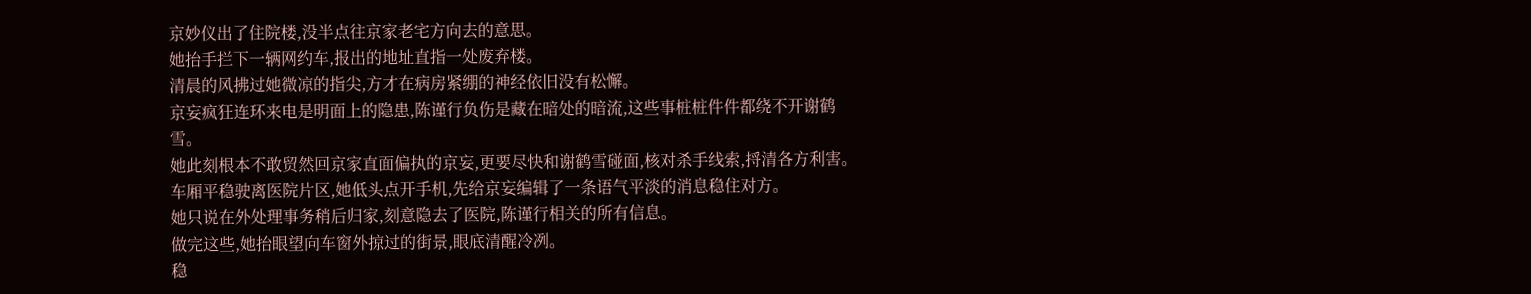京妙仪出了住院楼,没半点往京家老宅方向去的意思。
她抬手拦下一辆网约车,报出的地址直指一处废弃楼。
清晨的风拂过她微凉的指尖,方才在病房紧绷的神经依旧没有松懈。
京妄疯狂连环来电是明面上的隐患,陈谨行负伤是藏在暗处的暗流,这些事桩桩件件都绕不开谢鹤雪。
她此刻根本不敢贸然回京家直面偏执的京妄,更要尽快和谢鹤雪碰面,核对杀手线索,捋清各方利害。
车厢平稳驶离医院片区,她低头点开手机,先给京妄编辑了一条语气平淡的消息稳住对方。
她只说在外处理事务稍后归家,刻意隐去了医院,陈谨行相关的所有信息。
做完这些,她抬眼望向车窗外掠过的街景,眼底清醒冷冽。
稳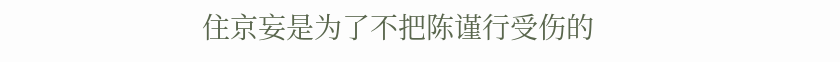住京妄是为了不把陈谨行受伤的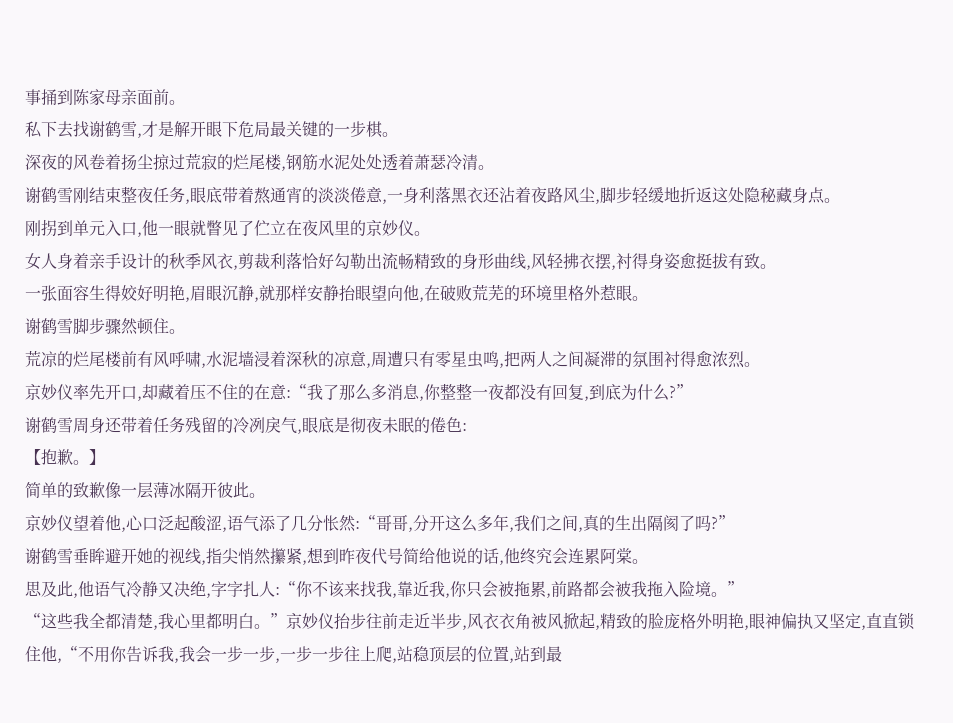事捅到陈家母亲面前。
私下去找谢鹤雪,才是解开眼下危局最关键的一步棋。
深夜的风卷着扬尘掠过荒寂的烂尾楼,钢筋水泥处处透着萧瑟冷清。
谢鹤雪刚结束整夜任务,眼底带着熬通宵的淡淡倦意,一身利落黑衣还沾着夜路风尘,脚步轻缓地折返这处隐秘藏身点。
刚拐到单元入口,他一眼就瞥见了伫立在夜风里的京妙仪。
女人身着亲手设计的秋季风衣,剪裁利落恰好勾勒出流畅精致的身形曲线,风轻拂衣摆,衬得身姿愈挺拔有致。
一张面容生得姣好明艳,眉眼沉静,就那样安静抬眼望向他,在破败荒芜的环境里格外惹眼。
谢鹤雪脚步骤然顿住。
荒凉的烂尾楼前有风呼啸,水泥墙浸着深秋的凉意,周遭只有零星虫鸣,把两人之间凝滞的氛围衬得愈浓烈。
京妙仪率先开口,却藏着压不住的在意:“我了那么多消息,你整整一夜都没有回复,到底为什么?”
谢鹤雪周身还带着任务残留的冷冽戾气,眼底是彻夜未眠的倦色:
【抱歉。】
简单的致歉像一层薄冰隔开彼此。
京妙仪望着他,心口泛起酸涩,语气添了几分怅然:“哥哥,分开这么多年,我们之间,真的生出隔阂了吗?”
谢鹤雪垂眸避开她的视线,指尖悄然攥紧,想到昨夜代号简给他说的话,他终究会连累阿棠。
思及此,他语气冷静又决绝,字字扎人:“你不该来找我,靠近我,你只会被拖累,前路都会被我拖入险境。”
“这些我全都清楚,我心里都明白。”京妙仪抬步往前走近半步,风衣衣角被风掀起,精致的脸庞格外明艳,眼神偏执又坚定,直直锁住他,“不用你告诉我,我会一步一步,一步一步往上爬,站稳顶层的位置,站到最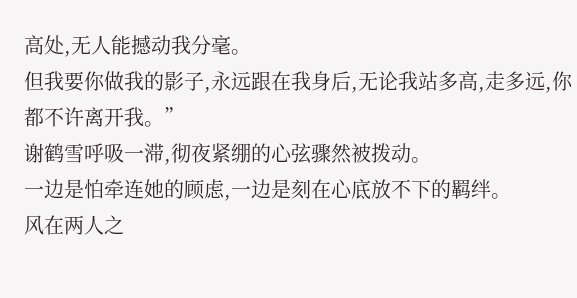高处,无人能撼动我分毫。
但我要你做我的影子,永远跟在我身后,无论我站多高,走多远,你都不许离开我。”
谢鹤雪呼吸一滞,彻夜紧绷的心弦骤然被拨动。
一边是怕牵连她的顾虑,一边是刻在心底放不下的羁绊。
风在两人之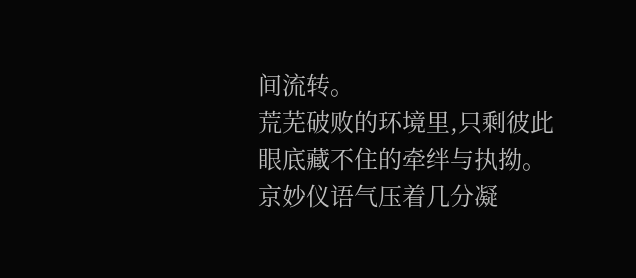间流转。
荒芜破败的环境里,只剩彼此眼底藏不住的牵绊与执拗。
京妙仪语气压着几分凝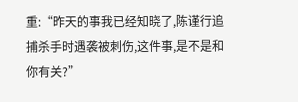重:“昨天的事我已经知晓了,陈谨行追捕杀手时遇袭被刺伤,这件事,是不是和你有关?”